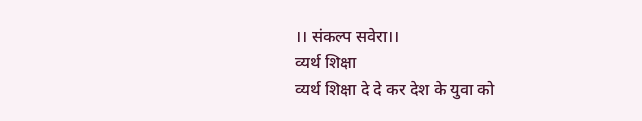।। संकल्प सवेरा।।
व्यर्थ शिक्षा
व्यर्थ शिक्षा दे दे कर देश के युवा को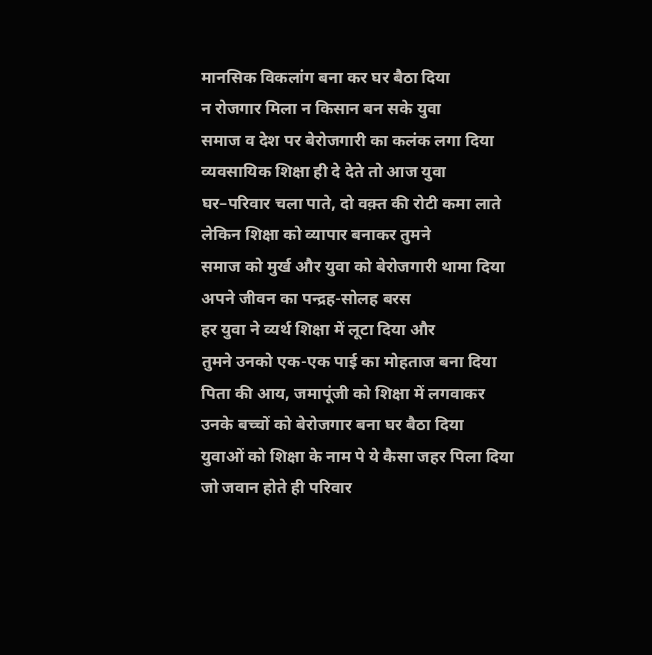मानसिक विकलांग बना कर घर बैठा दिया
न रोजगार मिला न किसान बन सके युवा
समाज व देश पर बेरोजगारी का कलंक लगा दिया
व्यवसायिक शिक्षा ही दे देते तो आज युवा
घर–परिवार चला पाते, दो वक़्त की रोटी कमा लाते
लेकिन शिक्षा को व्यापार बनाकर तुमने
समाज को मुर्ख और युवा को बेरोजगारी थामा दिया
अपने जीवन का पन्द्रह-सोलह बरस
हर युवा ने व्यर्थ शिक्षा में लूटा दिया और
तुमने उनको एक-एक पाई का मोहताज बना दिया
पिता की आय, जमापूंजी को शिक्षा में लगवाकर
उनके बच्चों को बेरोजगार बना घर बैठा दिया
युवाओं को शिक्षा के नाम पे ये कैसा जहर पिला दिया
जो जवान होते ही परिवार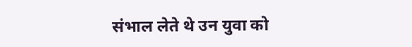संभाल लेते थे उन युवा को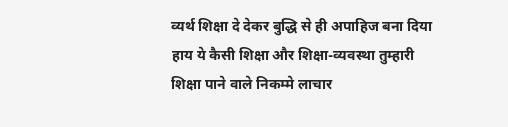व्यर्थ शिक्षा दे देकर बुद्धि से ही अपाहिज बना दिया
हाय ये कैसी शिक्षा और शिक्षा-व्यवस्था तुम्हारी
शिक्षा पाने वाले निकम्मे लाचार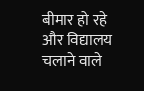बीमार हो रहे
और विद्यालय चलाने वाले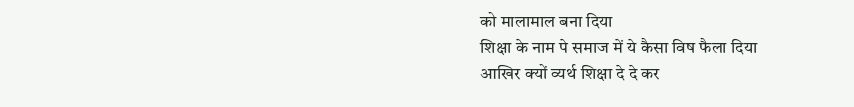को मालामाल बना दिया
शिक्षा के नाम पे समाज में ये कैसा विष फैला दिया
आखिर क्यों व्यर्थ शिक्षा दे दे कर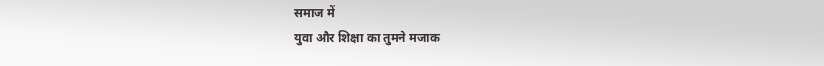समाज में
युवा और शिक्षा का तुमने मजाक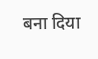बना दिया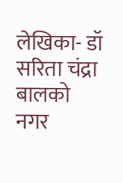लेखिका- डॉ सरिता चंद्रा
बालको नगर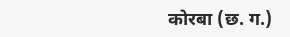कोरबा (छ. ग.)